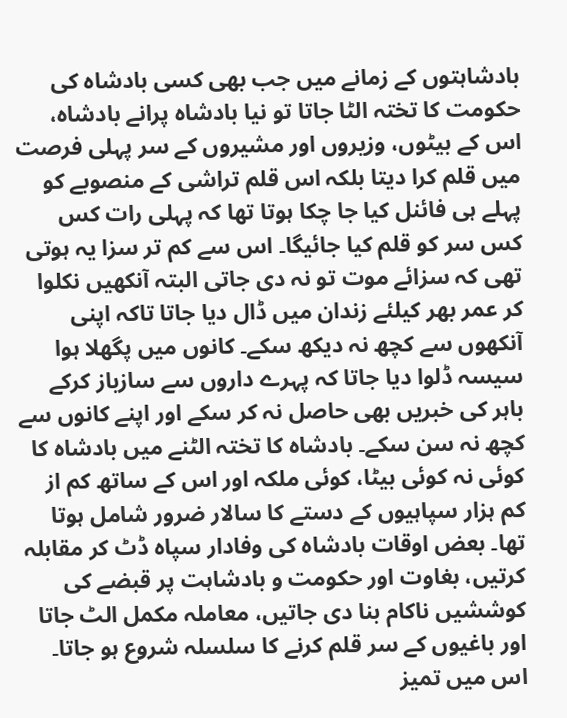بادشاہتوں کے زمانے میں جب بھی کسی بادشاہ کی حکومت کا تختہ الٹا جاتا تو نیا بادشاہ پرانے بادشاہ، اس کے بیٹوں، وزیروں اور مشیروں کے سر پہلی فرصت میں قلم کرا دیتا بلکہ اس قلم تراشی کے منصوبے کو پہلے ہی فائنل کیا جا چکا ہوتا تھا کہ پہلی رات کس کس سر کو قلم کیا جائیگا۔ اس سے کم تر سزا یہ ہوتی تھی کہ سزائے موت تو نہ دی جاتی البتہ آنکھیں نکلوا کر عمر بھر کیلئے زندان میں ڈال دیا جاتا تاکہ اپنی آنکھوں سے کچھ نہ دیکھ سکے۔ کانوں میں پگھلا ہوا سیسہ ڈلوا دیا جاتا کہ پہرے داروں سے سازباز کرکے باہر کی خبریں بھی حاصل نہ کر سکے اور اپنے کانوں سے کچھ نہ سن سکے۔ بادشاہ کا تختہ الٹنے میں بادشاہ کا کوئی نہ کوئی بیٹا، کوئی ملکہ اور اس کے ساتھ کم از کم ہزار سپاہیوں کے دستے کا سالار ضرور شامل ہوتا تھا۔ بعض اوقات بادشاہ کی وفادار سپاہ ڈٹ کر مقابلہ کرتیں، بغاوت اور حکومت و بادشاہت پر قبضے کی کوششیں ناکام بنا دی جاتیں، معاملہ مکمل الٹ جاتا اور باغیوں کے سر قلم کرنے کا سلسلہ شروع ہو جاتا۔ اس میں تمیز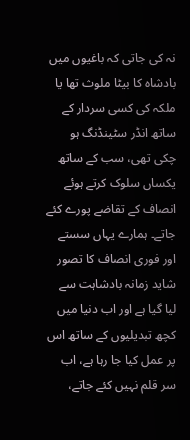نہ کی جاتی کہ باغیوں میں بادشاہ کا بیٹا ملوث تھا یا ملکہ کی کسی سردار کے ساتھ انڈر سٹینڈنگ ہو چکی تھی، سب کے ساتھ یکساں سلوک کرتے ہوئے انصاف کے تقاضے پورے کئے جاتے۔ ہمارے یہاں سستے اور فوری انصاف کا تصور شاید زمانہ بادشاہت سے لیا گیا ہے اور اب دنیا میں کچھ تبدیلیوں کے ساتھ اس پر عمل کیا جا رہا ہے، اب سر قلم نہیں کئے جاتے،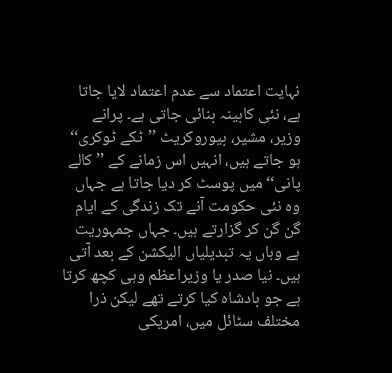نہایت اعتماد سے عدم اعتماد لایا جاتا ہے، نئی کابینہ بنائی جاتی ہے۔ پرانے وزیر، مشیر، بیوروکریٹ ’’ٹکے ٹوکری‘‘ ہو جاتے ہیں، انہیں اس زمانے کے ’’کالے پانی‘‘ میں پوسٹ کر دیا جاتا ہے جہاں وہ نئی حکومت آنے تک زندگی کے ایام گن گن کر گزارتے ہیں۔ جہاں جمہوریت ہے وہاں یہ تبدیلیاں الیکشن کے بعد آتی ہیں۔ نیا صدر یا وزیراعظم وہی کچھ کرتا ہے جو بادشاہ کیا کرتے تھے لیکن ذرا مختلف سٹائل میں، امریکی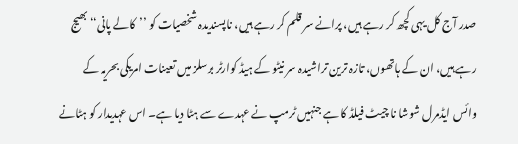صدر آج کل یہی کچھ کر رہے ہیں، پرانے سر قلم کر رہے ہیں، ناپسندیدہ شخصیات کو ’’کالے پانی‘‘ بھیج رہے ہیں، ان کے ہاتھوں، تازہ ترین تراشیدہ سر نیٹو کے ہیڈ کوارٹر برسلز میں تعینات امریکی بحریہ کے وائس ایڈمرل شوشا نا چیٹ فیلڈ کا ہے جنہیں ٹرمپ نے عہدے سے ہٹا دیا ہے۔ اس عہدیدار کو ہٹانے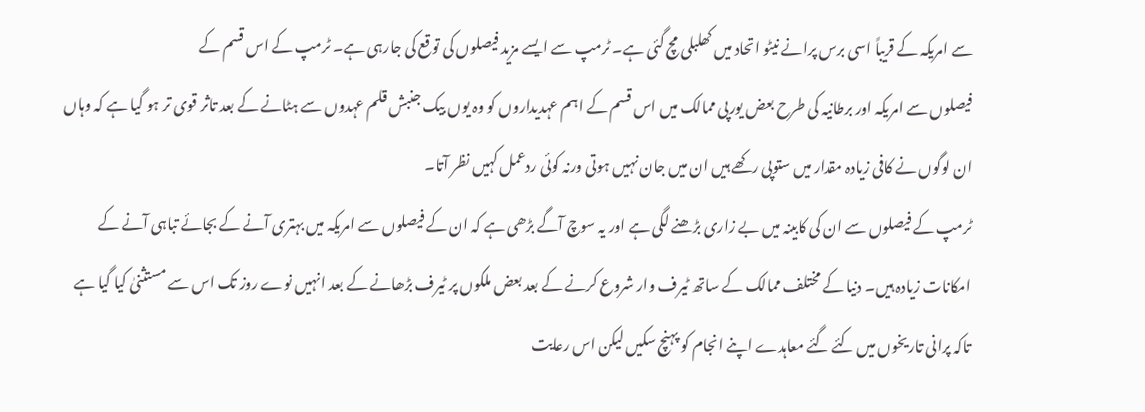سے امریکہ کے قریباً اسی برس پرانے نیٹو اتحاد میں کھلبلی مچ گئی ہے۔ ٹرمپ سے ایسے مزید فیصلوں کی توقع کی جارہی ہے۔ ٹرمپ کے اس قسم کے
فیصلوں سے امریکہ اور برطانیہ کی طرح بعض یورپی ممالک میں اس قسم کے اہم عہدیداروں کو وہ یوں بیک جنبش قلم عہدوں سے ہٹانے کے بعد تاثر قوی تر ہو گیا ہے کہ وہاں ان لوگوں نے کافی زیادہ مقدار میں ستوپی رکھے ہیں ان میں جان نہیں ہوتی ورنہ کوئی ردعمل کہیں نظر آتا۔
ٹرمپ کے فیصلوں سے ان کی کابینہ میں بے زاری بڑھنے لگی ہے اور یہ سوچ آگے بڑھی ہے کہ ان کے فیصلوں سے امریکہ میں بہتری آنے کے بجائے تباہی آنے کے امکانات زیادہ ہیں۔ دنیا کے مختلف ممالک کے ساتھ ٹیرف وار شروع کرنے کے بعد بعض ملکوں پر ٹیرف بڑھانے کے بعد انہیں نوے روز تک اس سے مستثنیٰ کیا گیا ہے تاکہ پرانی تاریخوں میں کئے گئے معاہدے اپنے انجام کو پہنچ سکیں لیکن اس رعایت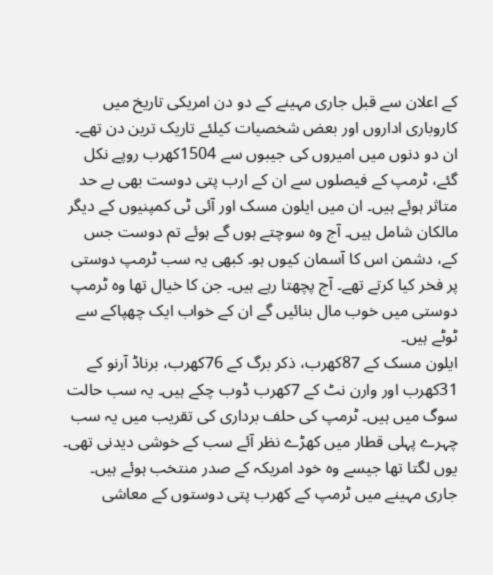کے اعلان سے قبل جاری مہینے کے دو دن امریکی تاریخ میں کاروباری اداروں اور بعض شخصیات کیلئے تاریک ترین دن تھے۔ ان دو دنوں میں امیروں کی جیبوں سے 1504کھرب روپے نکل گئے، ٹرمپ کے فیصلوں سے ان کے ارب پتی دوست بھی بے حد متاثر ہوئے ہیں۔ ان میں ایلون مسک اور آئی ٹی کمپنیوں کے دیگر مالکان شامل ہیں۔ آج وہ سوچتے ہوں گے ہوئے تم دوست جس کے، دشمن اس کا آسمان کیوں ہو۔ کبھی یہ سب ٹرمپ دوستی پر فخر کیا کرتے تھے۔ آج پچھتا رہے ہیں۔ جن کا خیال تھا وہ ٹرمپ دوستی میں خوب مال بنائیں گے ان کے خواب ایک چھپاکے سے ٹوٹے ہیں۔
ایلون مسک کے 87کھرب، ذکر برگ کے 76کھرب، برناڈ آرنو کے 31کھرب اور وارن نٹ کے 7کھرب ڈوب چکے ہیں۔ یہ سب حالت سوگ میں ہیں۔ ٹرمپ کی حلف برداری کی تقریب میں یہ سب چہرے پہلی قطار میں کھڑے نظر آئے سب کے خوشی دیدنی تھی۔ یوں لگتا تھا جیسے وہ خود امریکہ کے صدر منتخب ہوئے ہیں۔ جاری مہینے میں ٹرمپ کے کھرب پتی دوستوں کے معاشی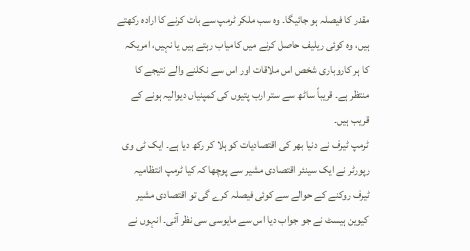مقدر کا فیصلہ ہو جائیگا۔ وہ سب ملکر ٹرمپ سے بات کرنے کا ارادہ رکھتے ہیں، وہ کوئی ریلیف حاصل کرنے میں کامیاب رہتے ہیں یا نہیں، امریکہ کا ہر کاروباری شخص اس ملاقات اور اس سے نکلنے والے نتیجے کا منتظر ہے۔ قریباً ساٹھ سے ستر ارب پتیوں کی کمپنیاں دیوالیہ ہونے کے قریب ہیں۔
ٹرمپ ٹیرف نے دنیا بھر کی اقتصادیات کو ہلا کر رکھ دیا ہے۔ ایک ٹی وی رپورٹر نے ایک سینئر اقتصادی مشیر سے پوچھا کہ کیا ٹرمپ انتظامیہ ٹیرف روکنے کے حوالے سے کوئی فیصلہ کرے گی تو اقتصادی مشیر کیوین ہیسٹ نے جو جواب دیا اس سے مایوسی سی نظر آئی۔ انہوں نے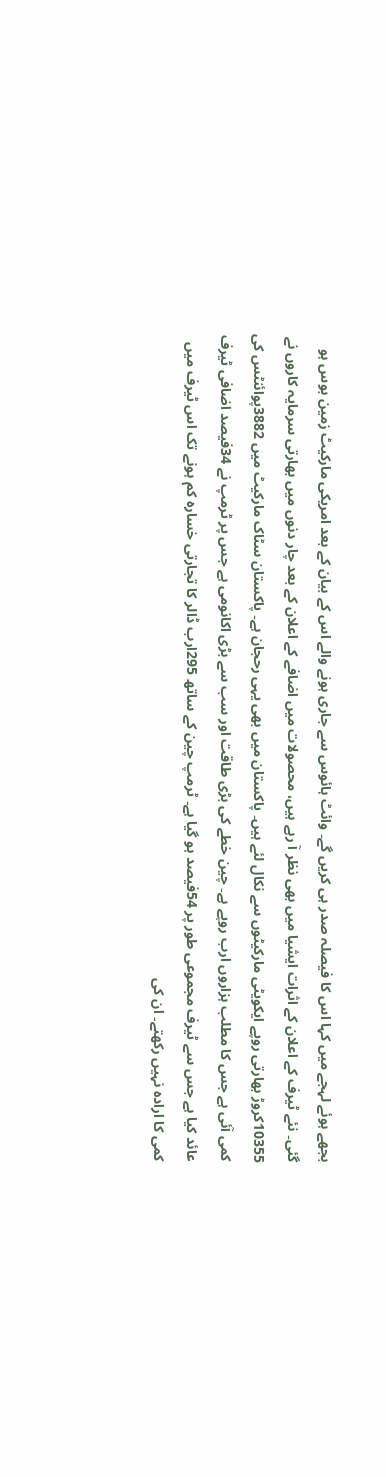بجھے ہوئے لہجے میں کہا اس کا فیصلہ صدر ہی کریں گے۔ وائٹ ہائوس سے جاری ہونے والے اس کے بیان کے بعد امریکی مارکیٹ زمین بوس ہو گئی۔ نئے ٹیرف کے اعلان کے اثرات ایشیا میں بھی نظر آ رہے ہیں، محصولات میں اضافے کے اعلان کے بعد چار دنوں میں بھارتی سرمایہ کاروں نے 10355کروڑ بھارتی روپے ایکویٹی مارکیٹوں سے نکال لئے ہیں۔ پاکستان میں بھی یہی رحجان ہے۔ پاکستان سٹاک مارکیٹ میں 3882پوائنٹس کی کمی آئی ہے جس کا مطلب ہزاروں ارب روپے ہے۔ چین خطے کی بڑی طاقت اور سب سے بڑی اکانومی ہے جس پر ٹرمپ نے 34فیصد اضافی ٹیرف عائد کیا ہے جس سے ٹیرف مجموعی طور پر 54فیصد ہو گیا ہے۔ ٹرمپ چین کے ساتھ 295ارب ڈالر کا تجارتی خسارہ کم ہونے تک اس ٹیرف میں کمی کا ارادہ نہیں رکھتے۔ ان کی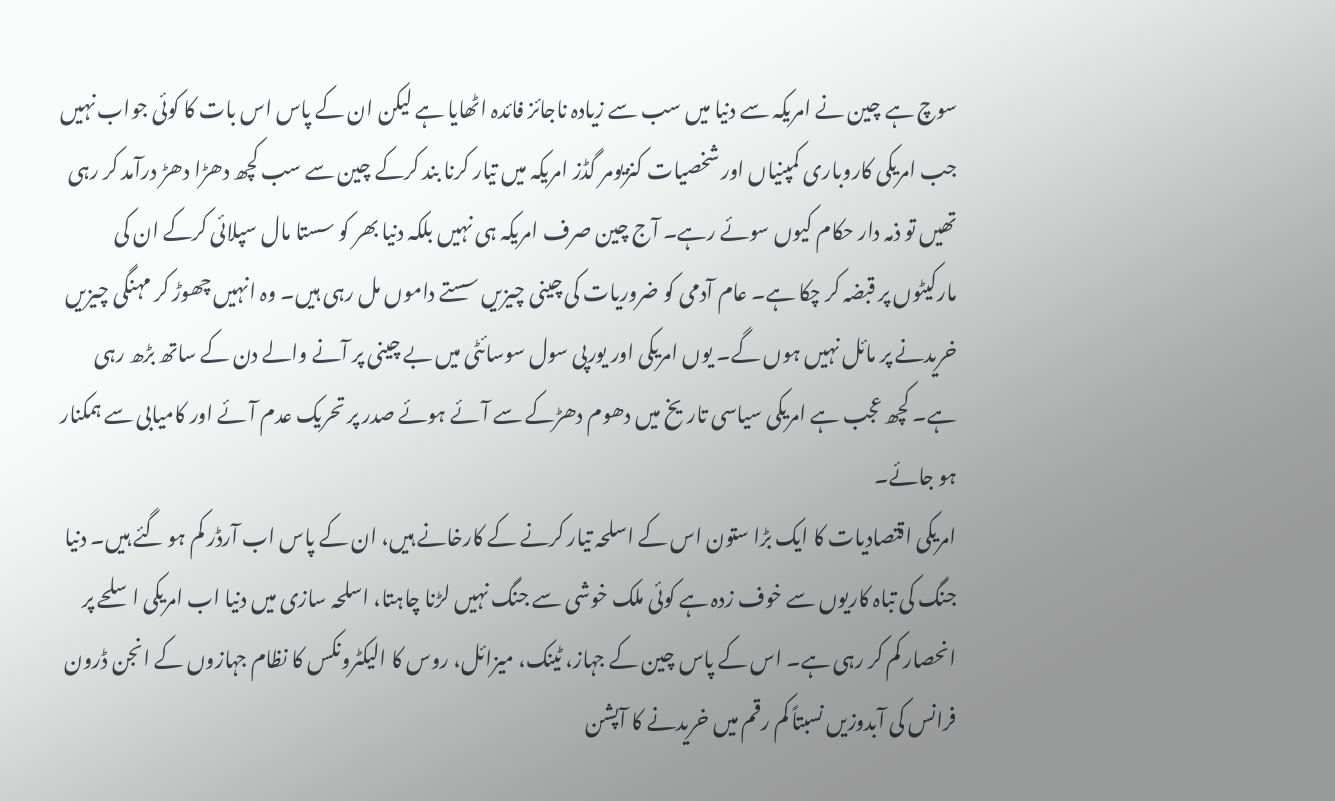سوچ ہے چین نے امریکہ سے دنیا میں سب سے زیادہ ناجائز فائدہ اٹھایا ہے لیکن ان کے پاس اس بات کا کوئی جواب نہیں جب امریکی کاروباری کمپنیاں اور شخصیات کنزیومر گڈز امریکہ میں تیار کرنا بند کرکے چین سے سب کچھ دھڑا دھڑ درآمد کر رہی تھیں تو ذمہ دار حکام کیوں سوئے رہے۔ آج چین صرف امریکہ ہی نہیں بلکہ دنیا بھر کو سستا مال سپلائی کرکے ان کی مارکیٹوں پر قبضہ کر چکا ہے۔ عام آدمی کو ضروریات کی چینی چیزیں سستے داموں مل رہی ہیں۔ وہ انہیں چھوڑ کر مہنگی چیزیں خریدنے پر مائل نہیں ہوں گے۔ یوں امریکی اور یورپی سول سوسائٹی میں بے چینی پر آنے والے دن کے ساتھ بڑھ رہی ہے۔ کچھ عجب ہے امریکی سیاسی تاریخ میں دھوم دھڑکے سے آئے ہوئے صدر پر تحریک عدم آئے اور کامیابی سے ہمکنار ہو جائے۔
امریکی اقتصادیات کا ایک بڑا ستون اس کے اسلحہ تیار کرنے کے کارخانے ہیں، ان کے پاس اب آرڈر کم ہو گئے ہیں۔ دنیا جنگ کی تباہ کاریوں سے خوف زدہ ہے کوئی ملک خوشی سے جنگ نہیں لڑنا چاہتا، اسلحہ سازی میں دنیا اب امریکی اسلحے پر انحصار کم کر رہی ہے۔ اس کے پاس چین کے جہاز، ٹینک، میزائل، روس کا الیکٹرونکس کا نظام جہازوں کے انجن ڈرون فرانس کی آبدوزیں نسبتاً کم رقم میں خریدنے کا آپشن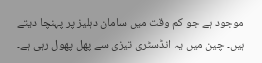موجود ہے جو کم وقت میں سامان دہلیز پر پہنچا دیتے ہیں۔ چین میں یہ انڈسٹری تیزی سے پھل پھول رہی ہے۔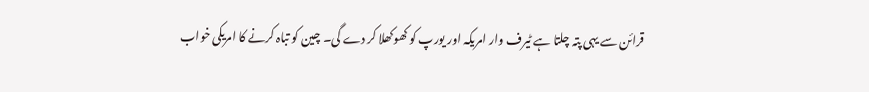قرائن سے یہی پتہ چلتا ہے ٹیرف وار امریکہ اور یورپ کو کھوکھلا کر دے گی۔ چین کو تباہ کرنے کا امریکی خواب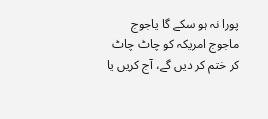پورا نہ ہو سکے گا یاجوج ماجوج امریکہ کو چاٹ چاٹ کر ختم کر دیں گے، آج کریں یا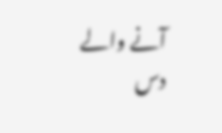آنے والے دس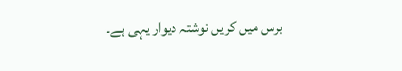برس میں کریں نوشتہ دیوار یہی ہے۔